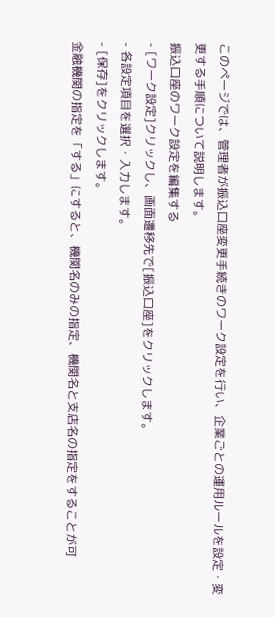このページでは、管理者が振込口座変更手続きのワーク設定を行い、企業ごとの運用ルールを設定・変更する手順について説明します。
振込口座のワーク設定を編集する
- [ワーク設定]クリックし、画面遷移先で[振込口座]をクリックします。
- 各設定項目を選択・入力します。
- [保存]をクリックします。
金融機関の指定を「する」にすると、機関名のみの指定、機関名と支店名の指定をすることが可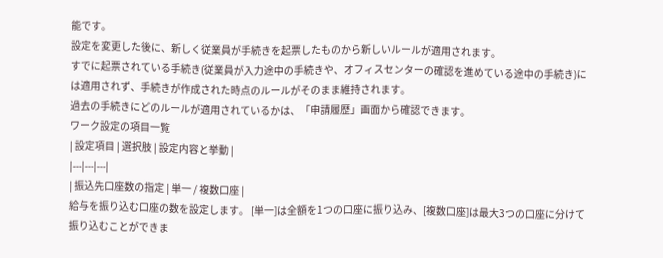能です。
設定を変更した後に、新しく従業員が手続きを起票したものから新しいルールが適用されます。
すでに起票されている手続き(従業員が入力途中の手続きや、オフィスセンターの確認を進めている途中の手続き)には適用されず、手続きが作成された時点のルールがそのまま維持されます。
過去の手続きにどのルールが適用されているかは、「申請履歴」画面から確認できます。
ワーク設定の項目一覧
| 設定項目 | 選択肢 | 設定内容と挙動 |
|---|---|---|
| 振込先口座数の指定 | 単一 / 複数口座 |
給与を振り込む口座の数を設定します。 [単一]は全額を1つの口座に振り込み、[複数口座]は最大3つの口座に分けて振り込むことができま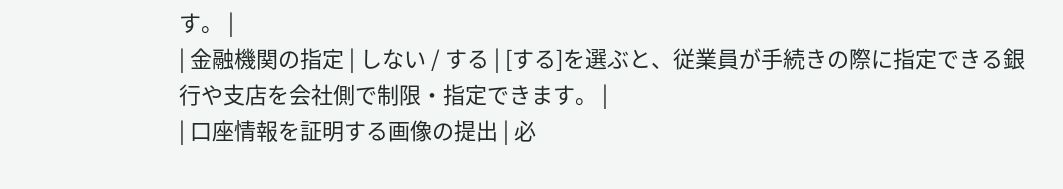す。 |
| 金融機関の指定 | しない / する | [する]を選ぶと、従業員が手続きの際に指定できる銀行や支店を会社側で制限・指定できます。 |
| 口座情報を証明する画像の提出 | 必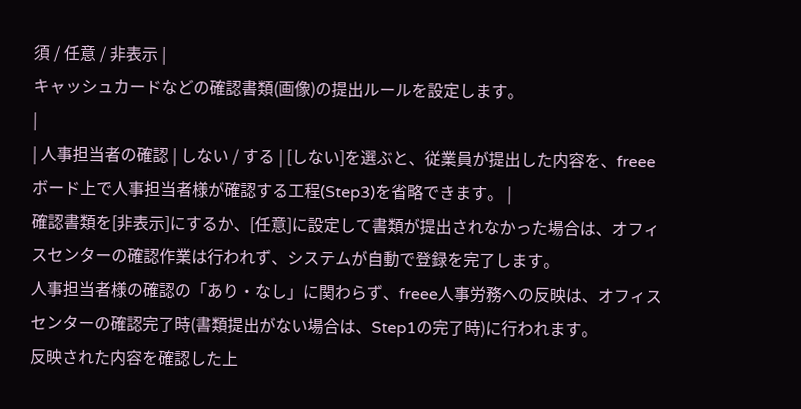須 / 任意 / 非表示 |
キャッシュカードなどの確認書類(画像)の提出ルールを設定します。
|
| 人事担当者の確認 | しない / する | [しない]を選ぶと、従業員が提出した内容を、freeeボード上で人事担当者様が確認する工程(Step3)を省略できます。 |
確認書類を[非表示]にするか、[任意]に設定して書類が提出されなかった場合は、オフィスセンターの確認作業は行われず、システムが自動で登録を完了します。
人事担当者様の確認の「あり・なし」に関わらず、freee人事労務への反映は、オフィスセンターの確認完了時(書類提出がない場合は、Step1の完了時)に行われます。
反映された内容を確認した上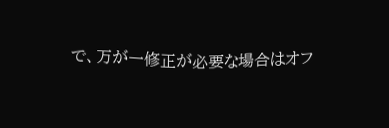で、万が一修正が必要な場合はオフ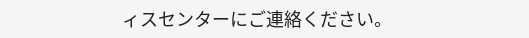ィスセンターにご連絡ください。